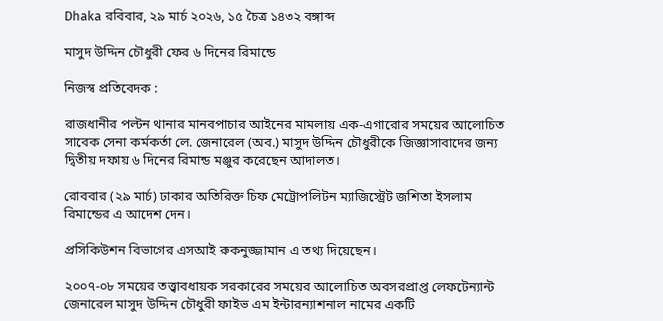Dhaka রবিবার, ২৯ মার্চ ২০২৬, ১৫ চৈত্র ১৪৩২ বঙ্গাব্দ

মাসুদ উদ্দিন চৌধুরী ফের ৬ দিনের রিমান্ডে

নিজস্ব প্রতিবেদক :

রাজধানীর পল্টন থানার মানবপাচার আইনের মামলায় এক-এগারোর সময়ের আলোচিত সাবেক সেনা কর্মকর্তা লে. জেনারেল (অব.) মাসুদ উদ্দিন চৌধুরীকে জিজ্ঞাসাবাদের জন্য দ্বিতীয় দফায় ৬ দিনের রিমান্ড মঞ্জুর করেছেন আদালত।

রোববার (২৯ মার্চ) ঢাকার অতিরিক্ত চিফ মেট্রোপলিটন ম্যাজিস্ট্রেট জশিতা ইসলাম রিমান্ডের এ আদেশ দেন।

প্রসিকিউশন বিভাগের এসআই রুকনুজ্জামান এ তথ্য দিয়েছেন।

২০০৭-০৮ সময়ের তত্ত্বাবধায়ক সরকারের সময়ের আলোচিত অবসরপ্রাপ্ত লেফটেন্যান্ট জেনারেল মাসুদ উদ্দিন চৌধুরী ফাইভ এম ইন্টারন্যাশনাল নামের একটি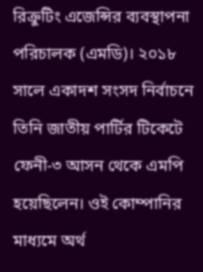রিক্রুটিং এজেন্সির ব্যবস্থাপনা পরিচালক (এমডি)। ২০১৮ সালে একাদশ সংসদ নির্বাচনে তিনি জাতীয় পার্টির টিকেটে ফেনী-৩ আসন থেকে এমপি হয়েছিলেন। ওই কোম্পানির মাধ্যমে অর্থ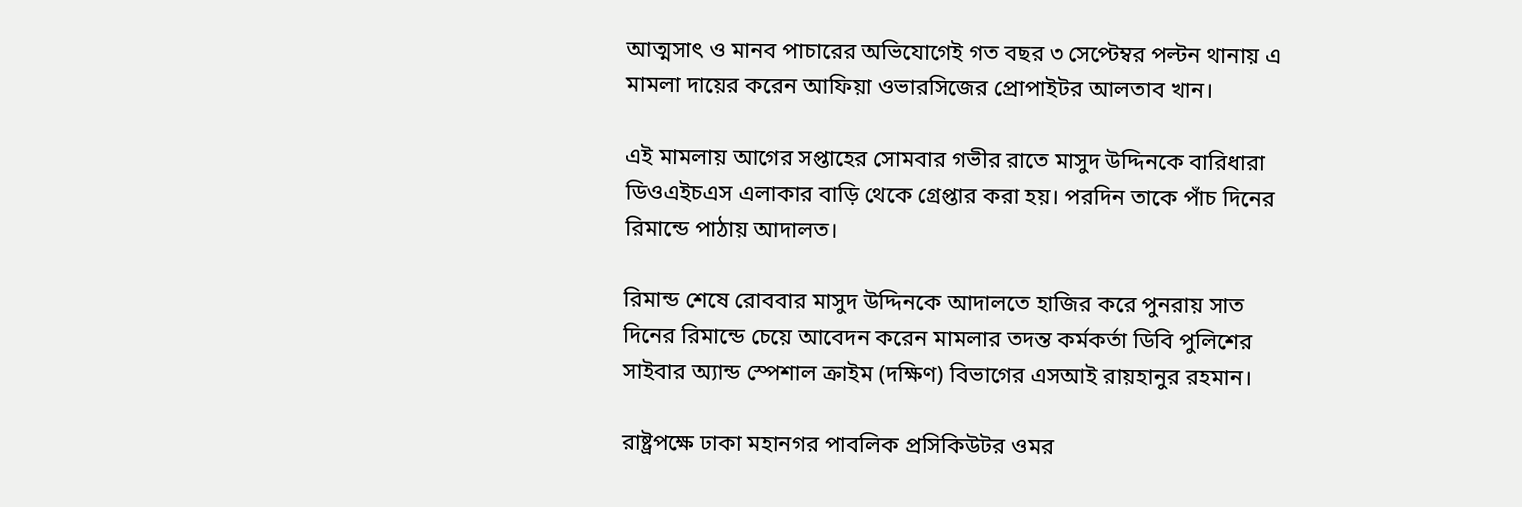আত্মসাৎ ও মানব পাচারের অভিযোগেই গত বছর ৩ সেপ্টেম্বর পল্টন থানায় এ মামলা দায়ের করেন আফিয়া ওভারসিজের প্রোপাইটর আলতাব খান।

এই মামলায় আগের সপ্তাহের সোমবার গভীর রাতে মাসুদ উদ্দিনকে বারিধারা ডিওএইচএস এলাকার বাড়ি থেকে গ্রেপ্তার করা হয়। পরদিন তাকে পাঁচ দিনের রিমান্ডে পাঠায় আদালত।

রিমান্ড শেষে রোববার মাসুদ উদ্দিনকে আদালতে হাজির করে পুনরায় সাত দিনের রিমান্ডে চেয়ে আবেদন করেন মামলার তদন্ত কর্মকর্তা ডিবি পুলিশের সাইবার অ্যান্ড স্পেশাল ক্রাইম (দক্ষিণ) বিভাগের এসআই রায়হানুর রহমান।

রাষ্ট্রপক্ষে ঢাকা মহানগর পাবলিক প্রসিকিউটর ওমর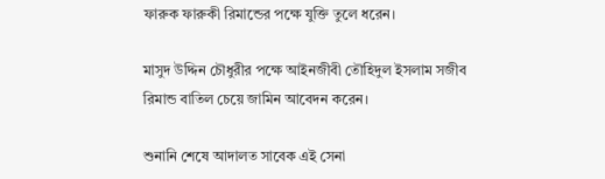ফারুক ফারুকী রিমান্ডের পক্ষে যুক্তি তুলে ধরেন।

মাসুদ উদ্দিন চৌধুরীর পক্ষে আইনজীবী তৌহিদুল ইসলাম সজীব রিমান্ড বাতিল চেয়ে জামিন আবেদন করেন।

শুনানি শেষে আদালত সাবেক এই সেনা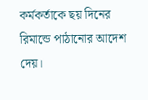কর্মকর্তাকে ছয় দিনের রিমান্ডে পাঠানোর আদেশ দেয়।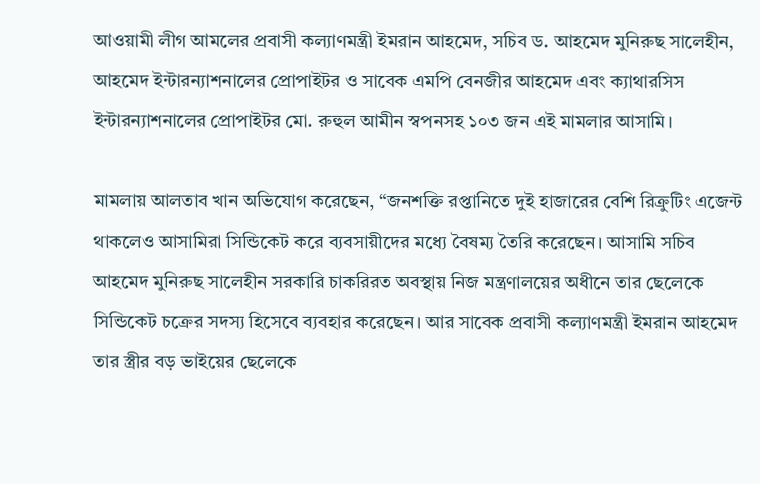আওয়ামী লীগ আমলের প্রবাসী কল্যাণমন্ত্রী ইমরান আহমেদ, সচিব ড. আহমেদ মুনিরুছ সালেহীন, আহমেদ ইন্টারন্যাশনালের প্রোপাইটর ও সাবেক এমপি বেনজীর আহমেদ এবং ক্যাথারসিস ইন্টারন্যাশনালের প্রোপাইটর মো. রুহুল আমীন স্বপনসহ ১০৩ জন এই মামলার আসামি।

মামলায় আলতাব খান অভিযোগ করেছেন, “জনশক্তি রপ্তানিতে দুই হাজারের বেশি রিক্রুটিং এজেন্ট থাকলেও আসামিরা সিন্ডিকেট করে ব্যবসায়ীদের মধ্যে বৈষম্য তৈরি করেছেন। আসামি সচিব আহমেদ মুনিরুছ সালেহীন সরকারি চাকরিরত অবস্থায় নিজ মন্ত্রণালয়ের অধীনে তার ছেলেকে সিন্ডিকেট চক্রের সদস্য হিসেবে ব্যবহার করেছেন। আর সাবেক প্রবাসী কল্যাণমন্ত্রী ইমরান আহমেদ তার স্ত্রীর বড় ভাইয়ের ছেলেকে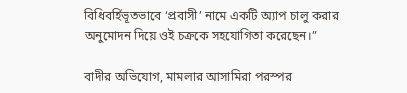বিধিবর্হিভূতভাবে ‘প্রবাসী’ নামে একটি অ্যাপ চালু করার অনুমোদন দিয়ে ওই চক্রকে সহযোগিতা করেছেন।”

বাদীর অভিযোগ, মামলার আসামিরা পরস্পর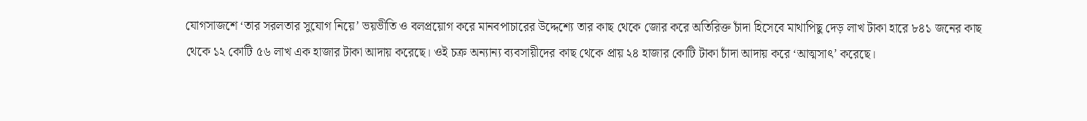যোগসাজশে ‘তার সরলতার সুযোগ নিয়ে’ ভয়ভীতি ও বলপ্রয়োগ করে মানবপাচারের উদ্দেশ্যে তার কাছ থেকে জোর করে অতিরিক্ত চাঁদা হিসেবে মাথাপিছু দেড় লাখ টাকা হারে ৮৪১ জনের কাছ থেকে ১২ কোটি ৫৬ লাখ এক হাজার টাকা আদায় করেছে। ওই চক্র অন্যান্য ব্যবসায়ীদের কাছ থেকে প্রায় ২৪ হাজার কোটি টাকা চাঁদা আদায় করে ‘আত্মসাৎ’ করেছে।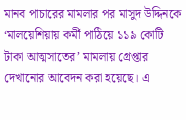মানব পাচারের মামলার পর মাসুদ উদ্দিনকে ‘মালয়েশিয়ায় কর্মী পাঠিয়ে ১১৯ কোটি টাকা আত্মসাতের’ মামলায় গ্রেপ্তার দেখানোর আবেদন করা হয়েছে। এ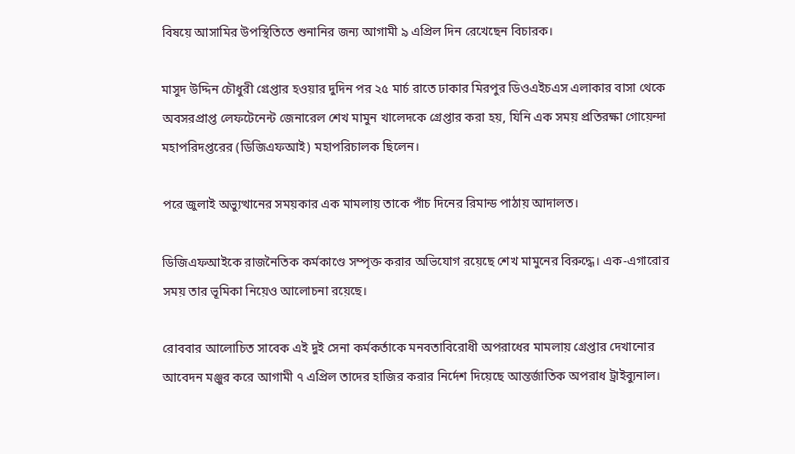বিষয়ে আসামির উপস্থিতিতে শুনানির জন্য আগামী ৯ এপ্রিল দিন রেখেছেন বিচারক।

মাসুদ উদ্দিন চৌধুরী গ্রেপ্তার হওয়ার দুদিন পর ২৫ মার্চ রাতে ঢাকার মিরপুর ডিওএইচএস এলাকার বাসা থেকে অবসরপ্রাপ্ত লেফটেনেন্ট জেনারেল শেখ মামুন খালেদকে গ্রেপ্তার করা হয়, যিনি এক সময় প্রতিরক্ষা গোয়েন্দা মহাপরিদপ্তরের (ডিজিএফআই) মহাপরিচালক ছিলেন।

পরে জুলাই অভ্যুত্থানের সময়কার এক মামলায় তাকে পাঁচ দিনের রিমান্ড পাঠায় আদালত।

ডিজিএফআইকে রাজনৈতিক কর্মকাণ্ডে সম্পৃক্ত করার অভিযোগ রয়েছে শেখ মামুনের বিরুদ্ধে। এক-এগারোর সময় তার ভূমিকা নিয়েও আলোচনা রয়েছে।

রোববার আলোচিত সাবেক এই দুই সেনা কর্মকর্তাকে মনবতাবিরোধী অপরাধের মামলায় গ্রেপ্তার দেখানোর আবেদন মঞ্জুর করে আগামী ৭ এপ্রিল তাদের হাজির করার নির্দেশ দিয়েছে আন্তর্জাতিক অপরাধ ট্রাইব্যুনাল।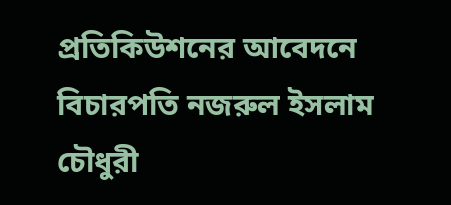প্রতিকিউশনের আবেদনে বিচারপতি নজরুল ইসলাম চৌধুরী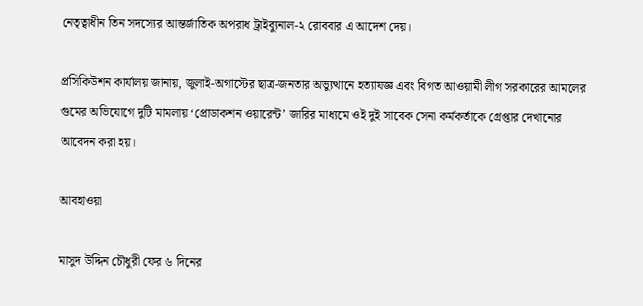নেতৃত্বাধীন তিন সদস্যের আন্তর্জাতিক অপরাধ ট্রাইব্যুনাল-২ রোববার এ আদেশ দেয়।

প্রসিকিউশন কার্যালয় জানায়, জুলাই-অগাস্টের ছাত্র-জনতার অভ্যুত্থানে হত্যাযজ্ঞ এবং বিগত আওয়ামী লীগ সরকারের আমলের গুমের অভিযোগে দুটি মামলায় ‘প্রোডাকশন ওয়ারেন্ট’ জারির মাধ্যমে ওই দুই সাবেক সেনা কর্মকর্তাকে গ্রেপ্তার দেখানোর আবেদন করা হয়।

আবহাওয়া

মাসুদ উদ্দিন চৌধুরী ফের ৬ দিনের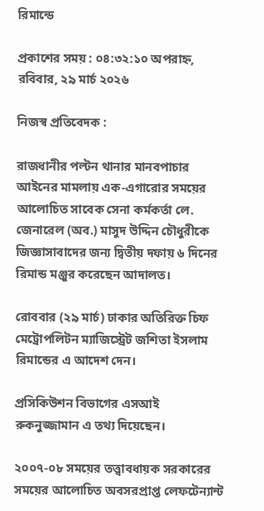রিমান্ডে

প্রকাশের সময় : ০৪:৩২:১০ অপরাহ্ন, রবিবার, ২৯ মার্চ ২০২৬

নিজস্ব প্রতিবেদক :

রাজধানীর পল্টন থানার মানবপাচার আইনের মামলায় এক-এগারোর সময়ের আলোচিত সাবেক সেনা কর্মকর্তা লে. জেনারেল (অব.) মাসুদ উদ্দিন চৌধুরীকে জিজ্ঞাসাবাদের জন্য দ্বিতীয় দফায় ৬ দিনের রিমান্ড মঞ্জুর করেছেন আদালত।

রোববার (২৯ মার্চ) ঢাকার অতিরিক্ত চিফ মেট্রোপলিটন ম্যাজিস্ট্রেট জশিতা ইসলাম রিমান্ডের এ আদেশ দেন।

প্রসিকিউশন বিভাগের এসআই রুকনুজ্জামান এ তথ্য দিয়েছেন।

২০০৭-০৮ সময়ের তত্ত্বাবধায়ক সরকারের সময়ের আলোচিত অবসরপ্রাপ্ত লেফটেন্যান্ট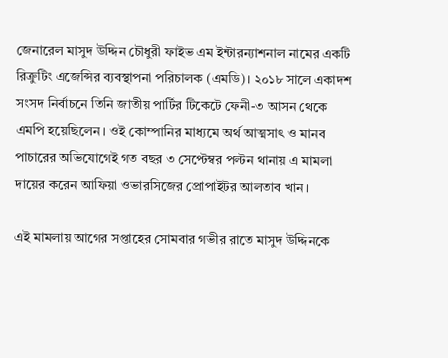জেনারেল মাসুদ উদ্দিন চৌধুরী ফাইভ এম ইন্টারন্যাশনাল নামের একটি রিক্রুটিং এজেন্সির ব্যবস্থাপনা পরিচালক (এমডি)। ২০১৮ সালে একাদশ সংসদ নির্বাচনে তিনি জাতীয় পার্টির টিকেটে ফেনী-৩ আসন থেকে এমপি হয়েছিলেন। ওই কোম্পানির মাধ্যমে অর্থ আত্মসাৎ ও মানব পাচারের অভিযোগেই গত বছর ৩ সেপ্টেম্বর পল্টন থানায় এ মামলা দায়ের করেন আফিয়া ওভারসিজের প্রোপাইটর আলতাব খান।

এই মামলায় আগের সপ্তাহের সোমবার গভীর রাতে মাসুদ উদ্দিনকে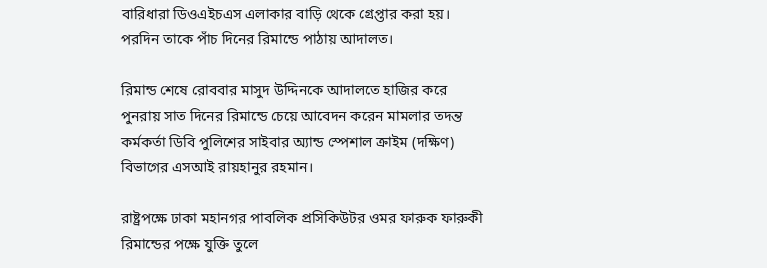বারিধারা ডিওএইচএস এলাকার বাড়ি থেকে গ্রেপ্তার করা হয়। পরদিন তাকে পাঁচ দিনের রিমান্ডে পাঠায় আদালত।

রিমান্ড শেষে রোববার মাসুদ উদ্দিনকে আদালতে হাজির করে পুনরায় সাত দিনের রিমান্ডে চেয়ে আবেদন করেন মামলার তদন্ত কর্মকর্তা ডিবি পুলিশের সাইবার অ্যান্ড স্পেশাল ক্রাইম (দক্ষিণ) বিভাগের এসআই রায়হানুর রহমান।

রাষ্ট্রপক্ষে ঢাকা মহানগর পাবলিক প্রসিকিউটর ওমর ফারুক ফারুকী রিমান্ডের পক্ষে যুক্তি তুলে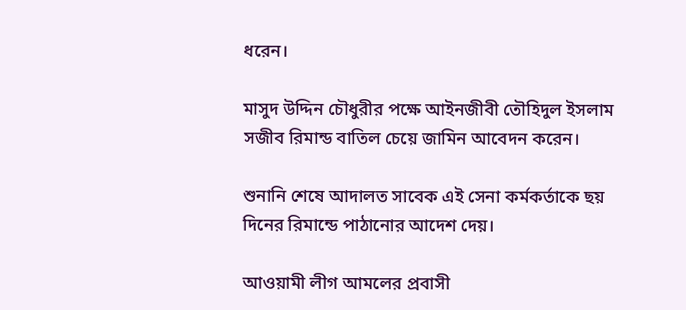ধরেন।

মাসুদ উদ্দিন চৌধুরীর পক্ষে আইনজীবী তৌহিদুল ইসলাম সজীব রিমান্ড বাতিল চেয়ে জামিন আবেদন করেন।

শুনানি শেষে আদালত সাবেক এই সেনা কর্মকর্তাকে ছয় দিনের রিমান্ডে পাঠানোর আদেশ দেয়।

আওয়ামী লীগ আমলের প্রবাসী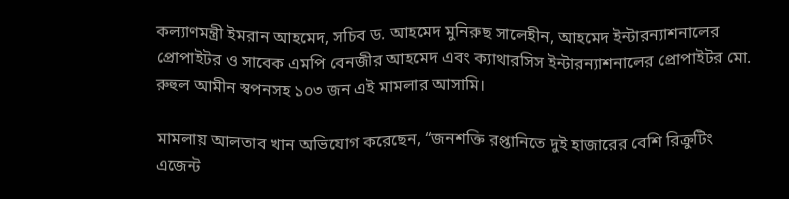কল্যাণমন্ত্রী ইমরান আহমেদ, সচিব ড. আহমেদ মুনিরুছ সালেহীন, আহমেদ ইন্টারন্যাশনালের প্রোপাইটর ও সাবেক এমপি বেনজীর আহমেদ এবং ক্যাথারসিস ইন্টারন্যাশনালের প্রোপাইটর মো. রুহুল আমীন স্বপনসহ ১০৩ জন এই মামলার আসামি।

মামলায় আলতাব খান অভিযোগ করেছেন, “জনশক্তি রপ্তানিতে দুই হাজারের বেশি রিক্রুটিং এজেন্ট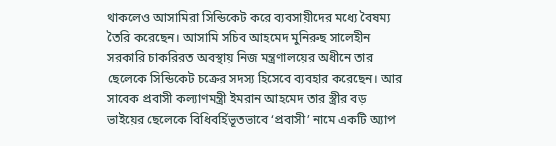থাকলেও আসামিরা সিন্ডিকেট করে ব্যবসায়ীদের মধ্যে বৈষম্য তৈরি করেছেন। আসামি সচিব আহমেদ মুনিরুছ সালেহীন সরকারি চাকরিরত অবস্থায় নিজ মন্ত্রণালয়ের অধীনে তার ছেলেকে সিন্ডিকেট চক্রের সদস্য হিসেবে ব্যবহার করেছেন। আর সাবেক প্রবাসী কল্যাণমন্ত্রী ইমরান আহমেদ তার স্ত্রীর বড় ভাইয়ের ছেলেকে বিধিবর্হিভূতভাবে ‘প্রবাসী’ নামে একটি অ্যাপ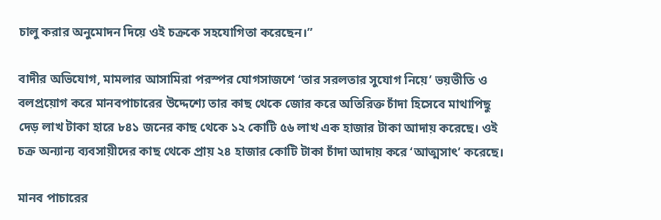চালু করার অনুমোদন দিয়ে ওই চক্রকে সহযোগিতা করেছেন।”

বাদীর অভিযোগ, মামলার আসামিরা পরস্পর যোগসাজশে ‘তার সরলতার সুযোগ নিয়ে’ ভয়ভীতি ও বলপ্রয়োগ করে মানবপাচারের উদ্দেশ্যে তার কাছ থেকে জোর করে অতিরিক্ত চাঁদা হিসেবে মাথাপিছু দেড় লাখ টাকা হারে ৮৪১ জনের কাছ থেকে ১২ কোটি ৫৬ লাখ এক হাজার টাকা আদায় করেছে। ওই চক্র অন্যান্য ব্যবসায়ীদের কাছ থেকে প্রায় ২৪ হাজার কোটি টাকা চাঁদা আদায় করে ‘আত্মসাৎ’ করেছে।

মানব পাচারের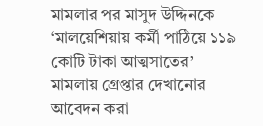মামলার পর মাসুদ উদ্দিনকে ‘মালয়েশিয়ায় কর্মী পাঠিয়ে ১১৯ কোটি টাকা আত্মসাতের’ মামলায় গ্রেপ্তার দেখানোর আবেদন করা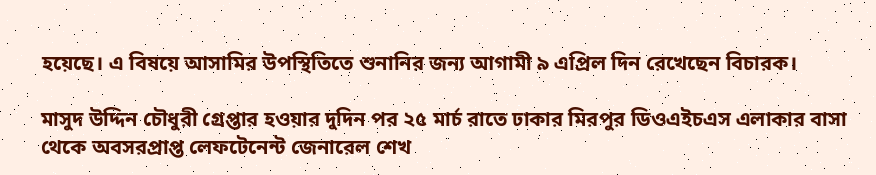হয়েছে। এ বিষয়ে আসামির উপস্থিতিতে শুনানির জন্য আগামী ৯ এপ্রিল দিন রেখেছেন বিচারক।

মাসুদ উদ্দিন চৌধুরী গ্রেপ্তার হওয়ার দুদিন পর ২৫ মার্চ রাতে ঢাকার মিরপুর ডিওএইচএস এলাকার বাসা থেকে অবসরপ্রাপ্ত লেফটেনেন্ট জেনারেল শেখ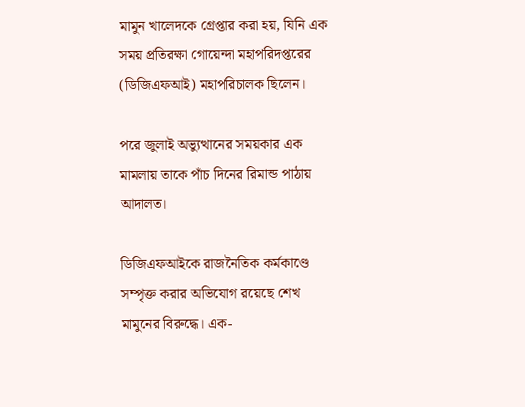মামুন খালেদকে গ্রেপ্তার করা হয়, যিনি এক সময় প্রতিরক্ষা গোয়েন্দা মহাপরিদপ্তরের (ডিজিএফআই) মহাপরিচালক ছিলেন।

পরে জুলাই অভ্যুত্থানের সময়কার এক মামলায় তাকে পাঁচ দিনের রিমান্ড পাঠায় আদালত।

ডিজিএফআইকে রাজনৈতিক কর্মকাণ্ডে সম্পৃক্ত করার অভিযোগ রয়েছে শেখ মামুনের বিরুদ্ধে। এক-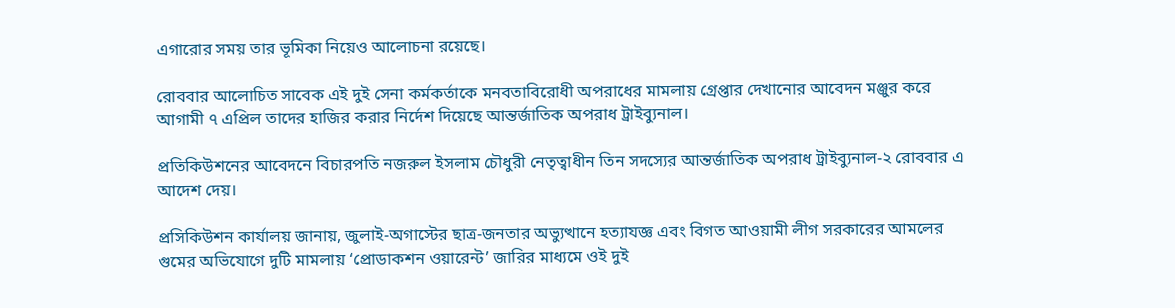এগারোর সময় তার ভূমিকা নিয়েও আলোচনা রয়েছে।

রোববার আলোচিত সাবেক এই দুই সেনা কর্মকর্তাকে মনবতাবিরোধী অপরাধের মামলায় গ্রেপ্তার দেখানোর আবেদন মঞ্জুর করে আগামী ৭ এপ্রিল তাদের হাজির করার নির্দেশ দিয়েছে আন্তর্জাতিক অপরাধ ট্রাইব্যুনাল।

প্রতিকিউশনের আবেদনে বিচারপতি নজরুল ইসলাম চৌধুরী নেতৃত্বাধীন তিন সদস্যের আন্তর্জাতিক অপরাধ ট্রাইব্যুনাল-২ রোববার এ আদেশ দেয়।

প্রসিকিউশন কার্যালয় জানায়, জুলাই-অগাস্টের ছাত্র-জনতার অভ্যুত্থানে হত্যাযজ্ঞ এবং বিগত আওয়ামী লীগ সরকারের আমলের গুমের অভিযোগে দুটি মামলায় ‘প্রোডাকশন ওয়ারেন্ট’ জারির মাধ্যমে ওই দুই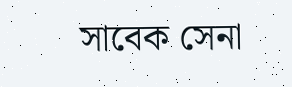সাবেক সেনা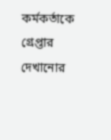কর্মকর্তাকে গ্রেপ্তার দেখানোর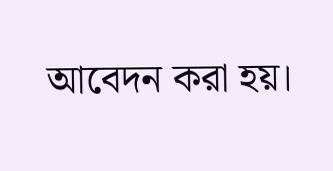আবেদন করা হয়।